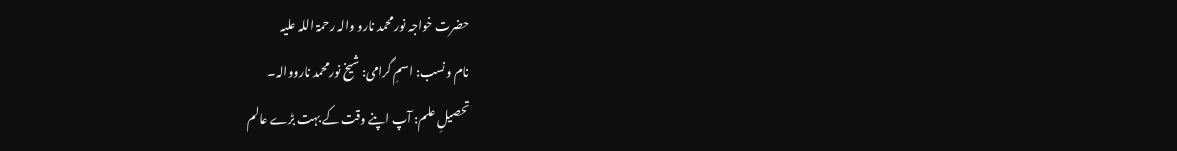حضرت خواجہ نور محمد نارو والہ رحمۃ اللہ علیہ
نام ونسب: اسمِ گرامی: شیخ نورمحمد نارووالہ۔
تحصیلِ علم: آپ اپنے وقت کے بہت بڑے عالم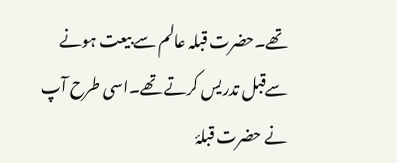تھے۔حضرت قبلہ عالم سے بیعت ہونے سےقبل تدریس کرتے تھے۔اسی طرح آپ نے حضرت قبلۂ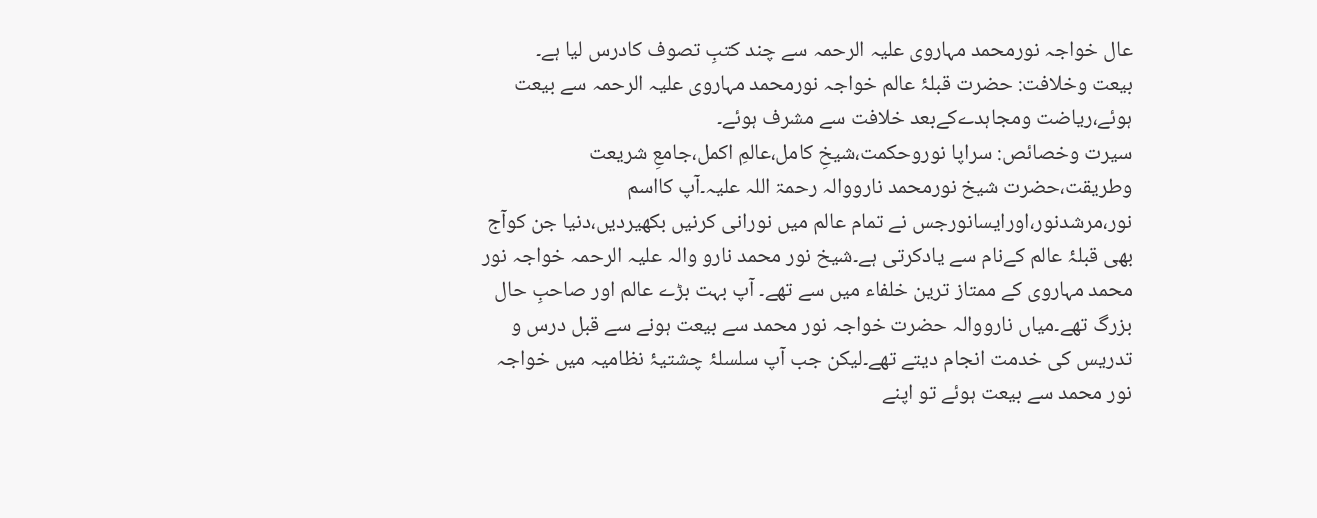عال خواجہ نورمحمد مہاروی علیہ الرحمہ سے چند کتبِ تصوف کادرس لیا ہے۔
بیعت وخلافت: حضرت قبلۂ عالم خواجہ نورمحمد مہاروی علیہ الرحمہ سے بیعت ہوئے،ریاضت ومجاہدےکےبعد خلافت سے مشرف ہوئے۔
سیرت وخصائص: سراپا نوروحکمت،شیخِ کامل،عالمِ اکمل،جامعِ شریعت وطریقت،حضرت شیخ نورمحمد نارووالہ رحمۃ اللہ علیہ۔آپ کااسم نور،مرشدنور،اورایسانورجس نے تمام عالم میں نورانی کرنیں بکھیردیں،دنیا جن کوآج بھی قبلۂ عالم کےنام سے یادکرتی ہے۔شیخ نور محمد نارو والہ علیہ الرحمہ خواجہ نور محمد مہاروی کے ممتاز ترین خلفاء میں سے تھے۔ آپ بہت بڑے عالم اور صاحبِ حال بزرگ تھے۔میاں نارووالہ حضرت خواجہ نور محمد سے بیعت ہونے سے قبل درس و تدریس کی خدمت انجام دیتے تھے۔لیکن جب آپ سلسلۂ چشتیۂ نظامیہ میں خواجہ نور محمد سے بیعت ہوئے تو اپنے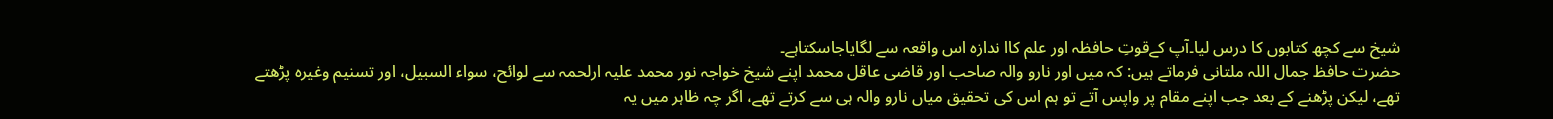شیخ سے کچھ کتابوں کا درس لیا۔آپ کےقوتِ حافظہ اور علم کاا ندازہ اس واقعہ سے لگایاجاسکتاہے۔
حضرت حافظ جمال اللہ ملتانی فرماتے ہیں: کہ میں اور نارو والہ صاحب اور قاضی عاقل محمد اپنے شیخ خواجہ نور محمد علیہ ارلحمہ سے لوائح، سواء السبیل، اور تسنیم وغیرہ پڑھتے تھے، لیکن پڑھنے کے بعد جب اپنے مقام پر واپس آتے تو ہم اس کی تحقیق میاں نارو والہ ہی سے کرتے تھے، اگر چہ ظاہر میں یہ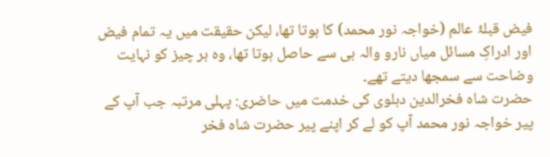فیض قبلۂ عالم (خواجہ نور محمد) کا ہوتا تھا، لیکن حقیقت میں یہ تمام فیض اور ادراکِ مسائل میاں نارو والہ ہی سے حاصل ہوتا تھا، وہ ہر چیز کو نہایت وضاحت سے سمجھا دیتے تھے۔
حضرت شاہ فخرالدین دہلوی کی خدمت میں حاضری: پہلی مرتبہ جب آپ کے پیر خواجہ نور محمد آپ کو لے کر اپنے پیر حضرت شاہ فخر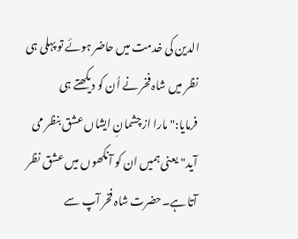الدین کی خدمت میں حاضر ہوئے تو پہلی ہی نظر میں شاہ فخر نے اُن کو دیکھتے ہی فرمایا:"مارا ازچشمانِ ایشاں عشق بنظر می آید"یعنی ہمیں ان کو آنکھوں میں عشق نظر آتا ہے۔حضرت شاہ فخر آپ سے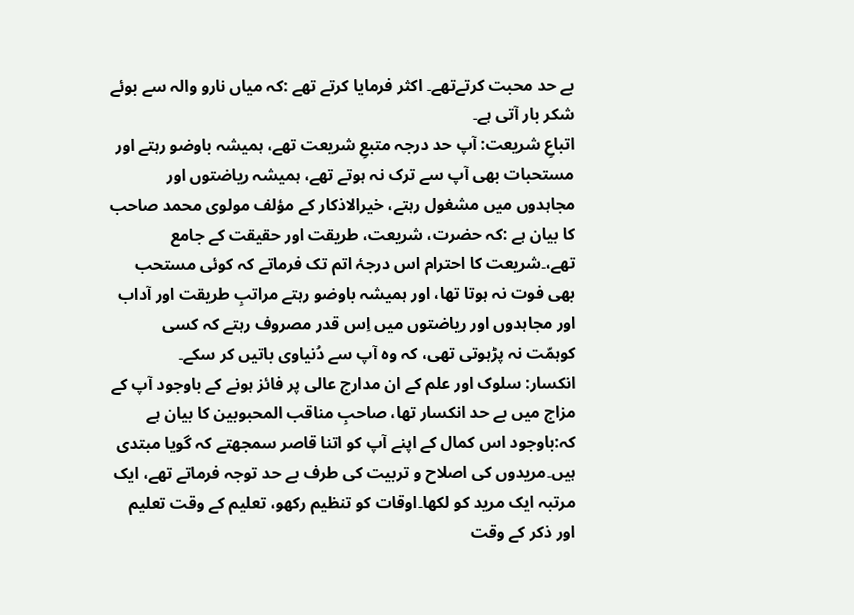بے حد محبت کرتےتھے۔ اکثر فرمایا کرتے تھے :کہ میاں نارو والہ سے بوئے شکر بار آتی ہے۔
اتباعِ شریعت: آپ حد درجہ متبعِ شریعت تھے، ہمیشہ باوضو رہتے اور مستحبات بھی آپ سے ترک نہ ہوتے تھے، ہمیشہ ریاضتوں اور مجاہدوں میں مشغول رہتے، خیرالاذکار کے مؤلف مولوی محمد صاحب کا بیان ہے :کہ حضرت، شریعت، طریقت اور حقیقت کے جامع تھے،۔شریعت کا احترام اس درجۂ اتم تک فرماتے کہ کوئی مستحب بھی فوت نہ ہوتا تھا، اور ہمیشہ باوضو رہتے مراتبِ طریقت اور آداب اور مجاہدوں اور ریاضتوں میں اِس قدر مصروف رہتے کہ کسی کوہمّت نہ پڑہوتی تھی، کہ وہ آپ سے دُنیاوی باتیں کر سکے۔
انکسار: سلوک اور علم کے ان مدارج عالی پر فائز ہونے کے باوجود آپ کے مزاج میں بے حد انکسار تھا، صاحبِ مناقب المحبوبین کا بیان ہے کہ:باوجود اس کمال کے اپنے آپ کو اتنا قاصر سمجھتے کہ گویا مبتدی ہیں۔مریدوں کی اصلاح و تربیت کی طرف بے حد توجہ فرماتے تھے، ایک مرتبہ ایک مرید کو لکھا۔اوقات کو تنظیم رکھو، تعلیم کے وقت تعلیم اور ذکر کے وقت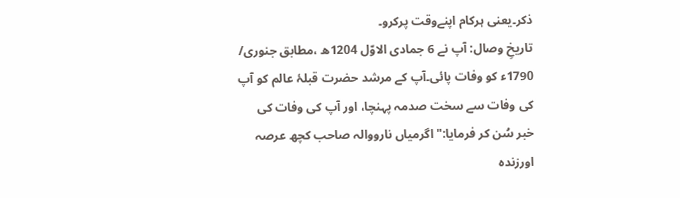ذکر۔یعنی ہرکام اپنےوقت پرکرو۔
تاریخِ وصال: آپ نے 6 جمادی الاوّل 1204ھ ،مطابق جنوری/ 1790ء کو وفات پائی۔آپ کے مرشد حضرت قبلۂ عالم کو آپ کی وفات سے سخت صدمہ پہنچا، اور آپ کی وفات کی خبر سُن کر فرمایا:"اگرمیاں نارووالہ صاحب کچھ عرصہ اورزندہ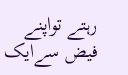رہتے تواپنے فیض سےایک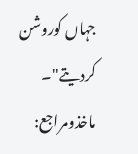جہاں کوروشن کردیتے"۔
ماخذومراجع: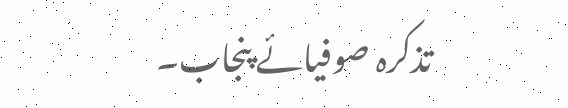تذکرہ صوفیائے پنجاب۔